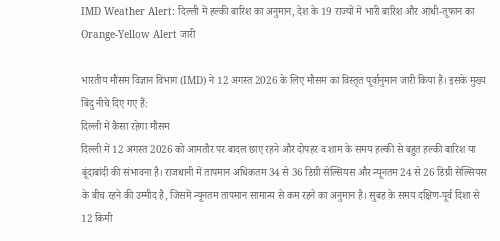IMD Weather Alert: दिल्ली में हल्की बारिश का अनुमान, देश के 19 राज्यों में भारी बारिश और आंधी-तूफान का Orange-Yellow Alert जारी

भारतीय मौसम विज्ञान विभाग (IMD) ने 12 अगस्त 2026 के लिए मौसम का विस्तृत पूर्वानुमान जारी किया है। इसके मुख्य बिंदु नीचे दिए गए हैं:
दिल्ली में कैसा रहेगा मौसम
दिल्ली में 12 अगस्त 2026 को आमतौर पर बादल छाए रहने और दोपहर व शाम के समय हल्की से बहुत हल्की बारिश या बूंदाबांदी की संभावना है। राजधानी में तापमान अधिकतम 34 से 36 डिग्री सेल्सियस और न्यूनतम 24 से 26 डिग्री सेल्सियस के बीच रहने की उम्मीद है, जिसमें न्यूनतम तापमान सामान्य से कम रहने का अनुमान है। सुबह के समय दक्षिण-पूर्व दिशा से 12 किमी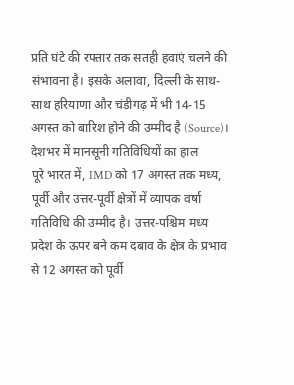प्रति घंटे की रफ्तार तक सतही हवाएं चलने की संभावना है। इसके अलावा, दिल्ली के साथ-साथ हरियाणा और चंडीगढ़ में भी 14-15 अगस्त को बारिश होने की उम्मीद है (Source)।
देशभर में मानसूनी गतिविधियों का हाल
पूरे भारत में, IMD को 17 अगस्त तक मध्य, पूर्वी और उत्तर-पूर्वी क्षेत्रों में व्यापक वर्षा गतिविधि की उम्मीद है। उत्तर-पश्चिम मध्य प्रदेश के ऊपर बने कम दबाव के क्षेत्र के प्रभाव से 12 अगस्त को पूर्वी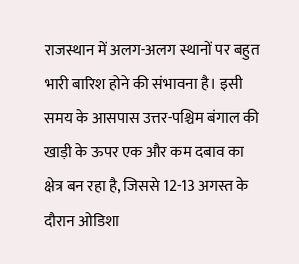राजस्थान में अलग-अलग स्थानों पर बहुत भारी बारिश होने की संभावना है। इसी समय के आसपास उत्तर-पश्चिम बंगाल की खाड़ी के ऊपर एक और कम दबाव का क्षेत्र बन रहा है, जिससे 12-13 अगस्त के दौरान ओडिशा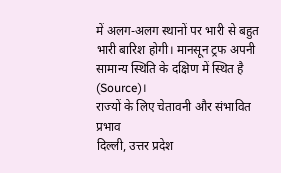में अलग-अलग स्थानों पर भारी से बहुत भारी बारिश होगी। मानसून ट्रफ अपनी सामान्य स्थिति के दक्षिण में स्थित है (Source)।
राज्यों के लिए चेतावनी और संभावित प्रभाव
दिल्ली, उत्तर प्रदेश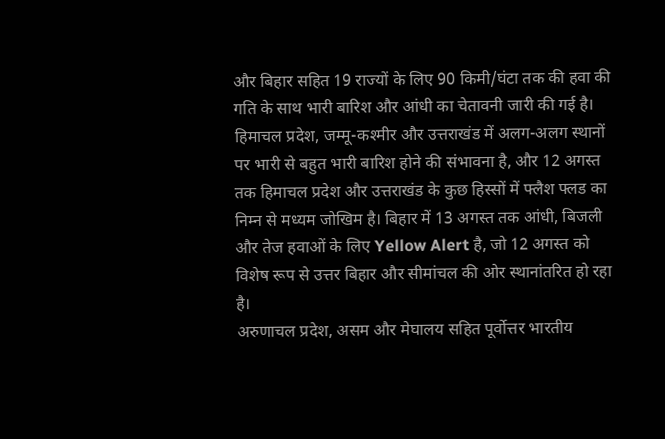और बिहार सहित 19 राज्यों के लिए 90 किमी/घंटा तक की हवा की गति के साथ भारी बारिश और आंधी का चेतावनी जारी की गई है। हिमाचल प्रदेश, जम्मू-कश्मीर और उत्तराखंड में अलग-अलग स्थानों पर भारी से बहुत भारी बारिश होने की संभावना है, और 12 अगस्त तक हिमाचल प्रदेश और उत्तराखंड के कुछ हिस्सों में फ्लैश फ्लड का निम्न से मध्यम जोखिम है। बिहार में 13 अगस्त तक आंधी, बिजली और तेज हवाओं के लिए Yellow Alert है, जो 12 अगस्त को विशेष रूप से उत्तर बिहार और सीमांचल की ओर स्थानांतरित हो रहा है।
अरुणाचल प्रदेश, असम और मेघालय सहित पूर्वोत्तर भारतीय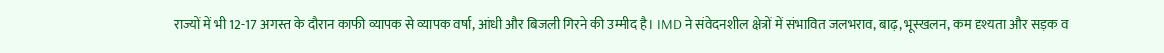राज्यों में भी 12-17 अगस्त के दौरान काफी व्यापक से व्यापक वर्षा, आंधी और बिजली गिरने की उम्मीद है। IMD ने संवेदनशील क्षेत्रों में संभावित जलभराव, बाढ़, भूस्खलन, कम दृश्यता और सड़क व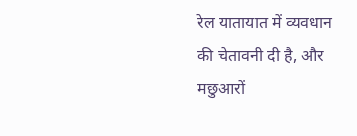रेल यातायात में व्यवधान की चेतावनी दी है, और मछुआरों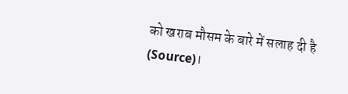को खराब मौसम के बारे में सलाह दी है (Source)।